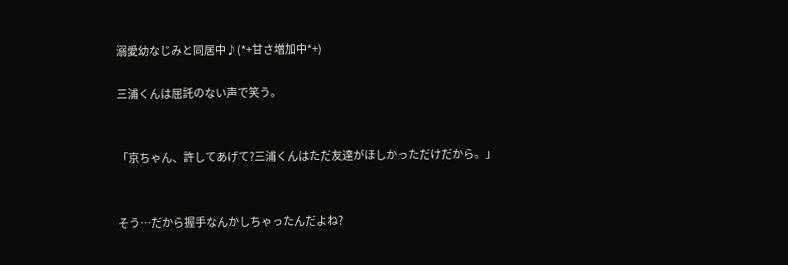溺愛幼なじみと同居中♪(*+甘さ増加中*+)

三浦くんは屈託のない声で笑う。


「京ちゃん、許してあげて?三浦くんはただ友達がほしかっただけだから。」


そう…だから握手なんかしちゃったんだよね?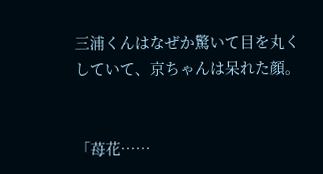三浦くんはなぜか驚いて目を丸くしていて、京ちゃんは呆れた顔。


「苺花……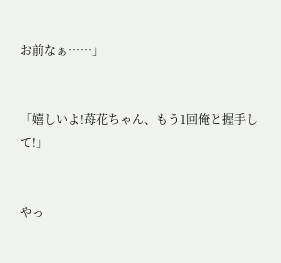お前なぁ……」


「嬉しいよ!苺花ちゃん、もう1回俺と握手して!」


やっ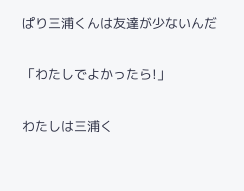ぱり三浦くんは友達が少ないんだ


「わたしでよかったら!」


わたしは三浦く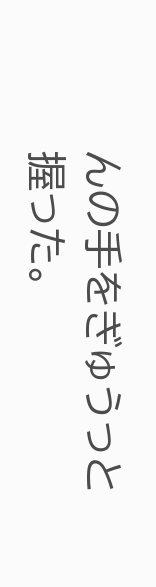んの手をぎゅうっと握った。